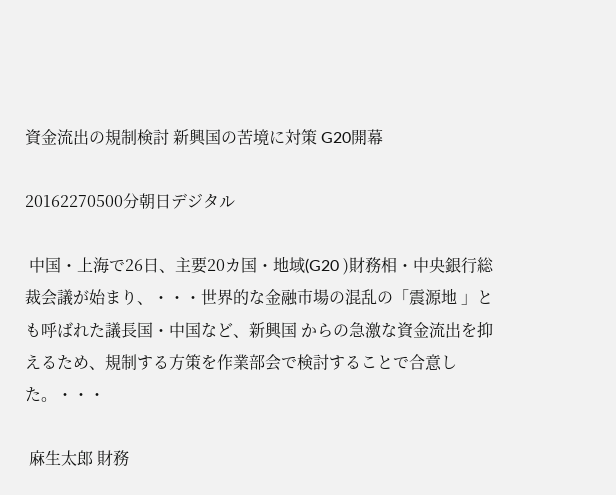資金流出の規制検討 新興国の苦境に対策 G20開幕

20162270500分朝日デジタル

 中国・上海で26日、主要20カ国・地域(G20 )財務相・中央銀行総裁会議が始まり、・・・世界的な金融市場の混乱の「震源地 」とも呼ばれた議長国・中国など、新興国 からの急激な資金流出を抑えるため、規制する方策を作業部会で検討することで合意した。・・・

 麻生太郎 財務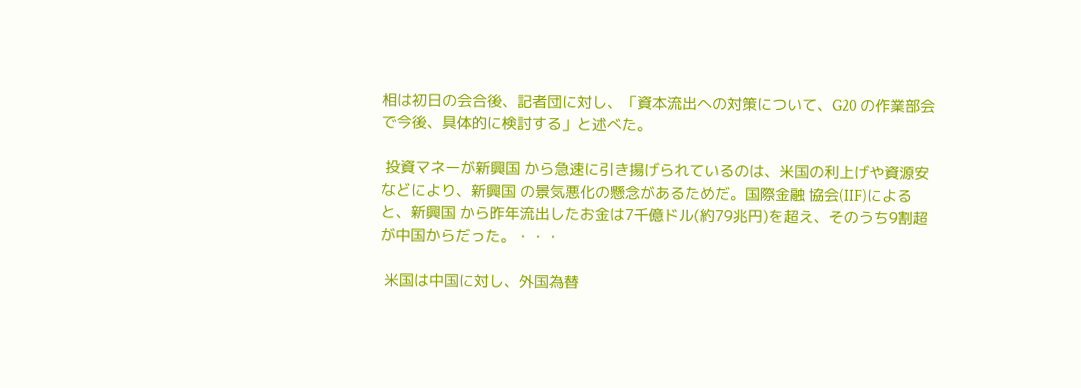相は初日の会合後、記者団に対し、「資本流出への対策について、G20 の作業部会で今後、具体的に検討する」と述べた。

 投資マネーが新興国 から急速に引き揚げられているのは、米国の利上げや資源安などにより、新興国 の景気悪化の懸念があるためだ。国際金融 協会(IIF)によると、新興国 から昨年流出したお金は7千億ドル(約79兆円)を超え、そのうち9割超が中国からだった。・・・

 米国は中国に対し、外国為替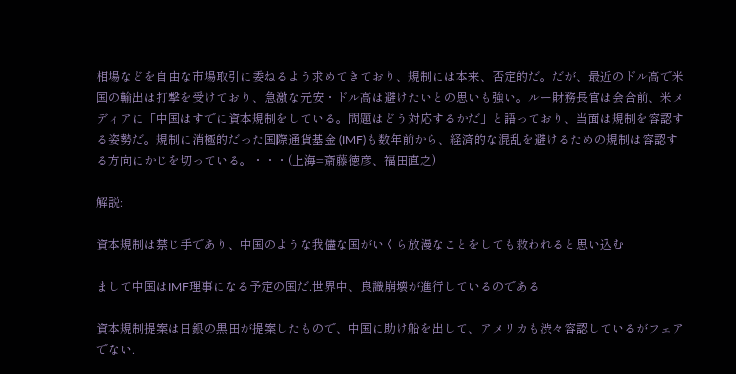相場などを自由な市場取引に委ねるよう求めてきており、規制には本来、否定的だ。だが、最近のドル高で米国の輸出は打撃を受けており、急激な元安・ドル高は避けたいとの思いも強い。ルー財務長官は会合前、米メディアに「中国はすでに資本規制をしている。問題はどう対応するかだ」と語っており、当面は規制を容認する姿勢だ。規制に消極的だった国際通貨基金 (IMF)も数年前から、経済的な混乱を避けるための規制は容認する方向にかじを切っている。・・・(上海=斎藤徳彦、福田直之)

解説:

資本規制は禁じ手であり、中国のような我儘な国がいくら放漫なことをしても救われると思い込む

まして中国はIMF理事になる予定の国だ.世界中、良識崩壊が進行しているのである

資本規制提案は日銀の黒田が提案したもので、中国に助け船を出して、アメリカも渋々容認しているがフェアでない.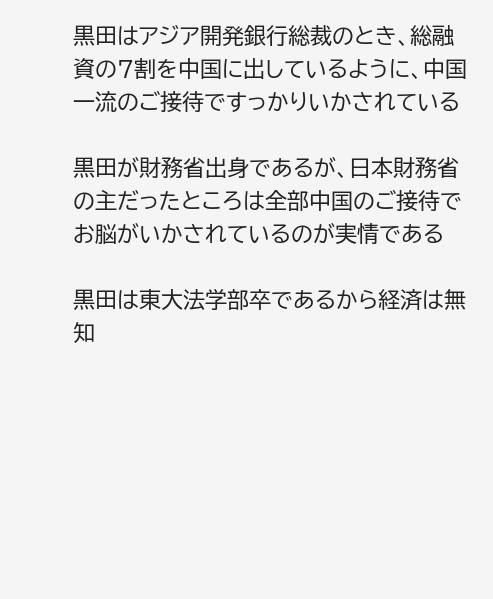黒田はアジア開発銀行総裁のとき、総融資の7割を中国に出しているように、中国一流のご接待ですっかりいかされている

黒田が財務省出身であるが、日本財務省の主だったところは全部中国のご接待でお脳がいかされているのが実情である

黒田は東大法学部卒であるから経済は無知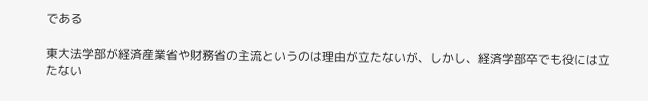である

東大法学部が経済産業省や財務省の主流というのは理由が立たないが、しかし、経済学部卒でも役には立たない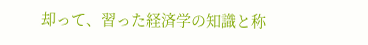却って、習った経済学の知識と称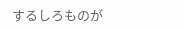するしろものが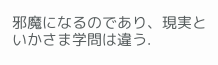邪魔になるのであり、現実といかさま学問は違う.